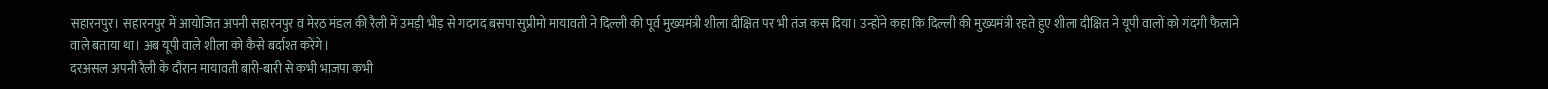सहारनपुर। सहारनपुर में आयोजित अपनी सहारनपुर व मेरठ मंडल की रैली में उमड़ी भीड़ से गदगद बसपा सुप्रीमो मायावती ने दिल्ली की पूर्व मुख्यमंत्री शीला दीक्षित पर भी तंज कस दिया। उन्होंने कहा कि दिल्ली की मुख्यमंत्री रहते हुए शीला दीक्षित ने यूपी वालों को गंदगी फैलाने वाले बताया था। अब यूपी वाले शीला को कैसे बर्दाश्त करेंगे।
दरअसल अपनी रैली के दौरान मायावती बारी-बारी से कभी भाजपा कभी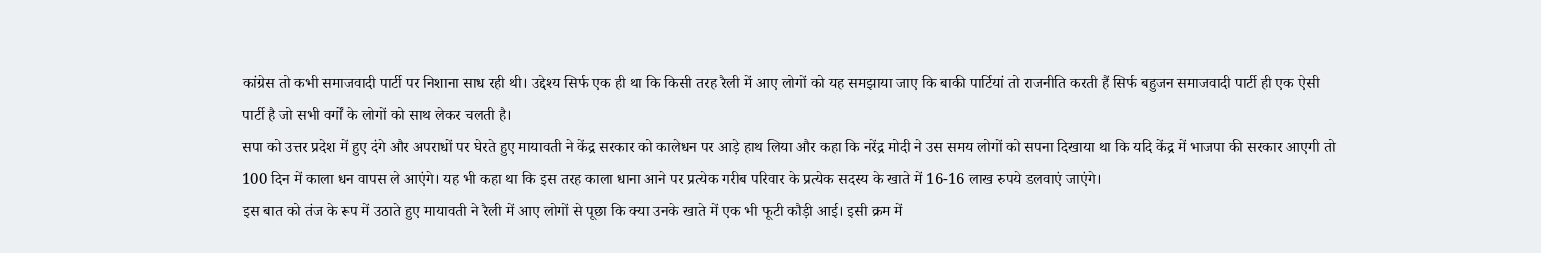कांग्रेस तो कभी समाजवादी पार्टी पर निशाना साध रही थी। उद्देश्य सिर्फ एक ही था कि किसी तरह रैली में आए लोगों को यह समझाया जाए कि बाकी पार्टियां तो राजनीति करती हैं सिर्फ बहुजन समाजवादी पार्टी ही एक ऐसी पार्टी है जो सभी वर्गों के लोगों को साथ लेकर चलती है।
सपा को उत्तर प्रदेश में हुए दंगे और अपराधों पर घेरते हुए मायावती ने केंद्र सरकार को कालेधन पर आड़े हाथ लिया और कहा कि नरेंद्र मोदी ने उस समय लोगों को सपना दिखाया था कि यदि केंद्र में भाजपा की सरकार आएगी तो 100 दिन में काला धन वापस ले आएंगे। यह भी कहा था कि इस तरह काला धाना आने पर प्रत्येक गरीब परिवार के प्रत्येक सदस्य के खाते में 16-16 लाख रुपये डलवाएं जाएंगे।
इस बात को तंज के रूप में उठाते हुए मायावती ने रैली में आए लोगों से पूछा कि क्या उनके खाते में एक भी फूटी कौड़ी आई। इसी क्रम में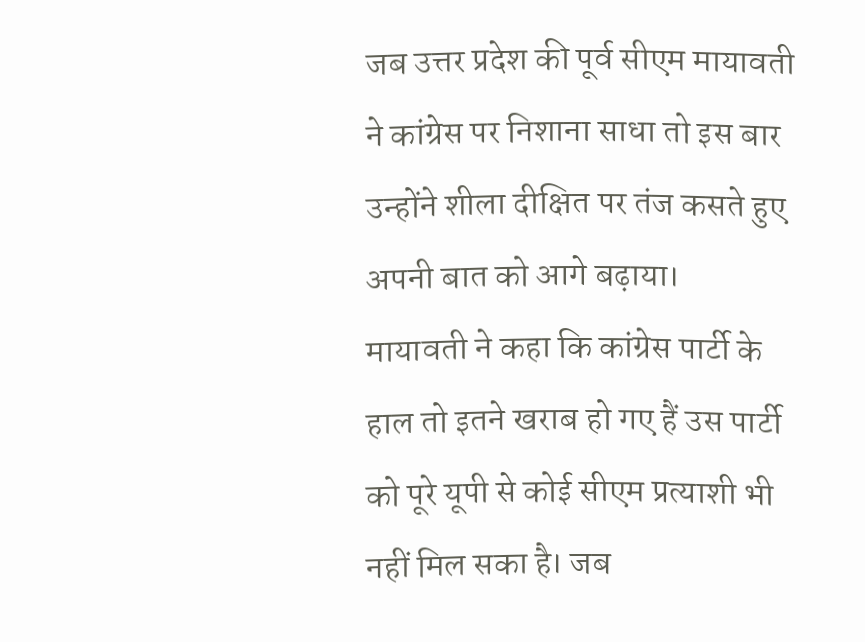जब उत्तर प्रदेश की पूर्व सीएम मायावती ने कांग्रेस पर निशाना साधा तो इस बार उन्होंने शीला दीक्षित पर तंज कसते हुए अपनी बात को आगे बढ़ाया।
मायावती ने कहा कि कांग्रेस पार्टी के हाल तो इतने खराब हो गए हैं उस पार्टी को पूरे यूपी से कोई सीएम प्रत्याशी भी नहीं मिल सका है। जब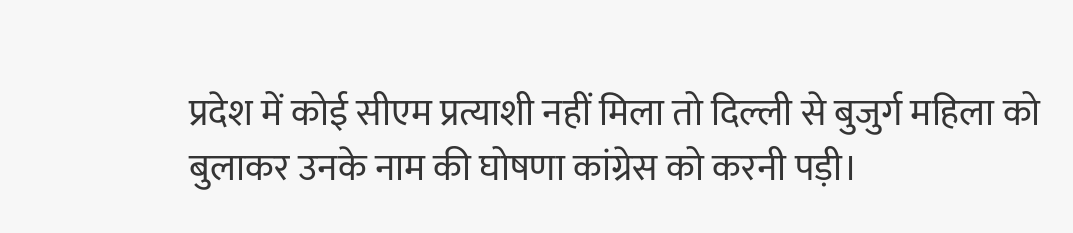प्रदेश में कोई सीएम प्रत्याशी नहीं मिला तो दिल्ली से बुजुर्ग महिला को बुलाकर उनके नाम की घोषणा कांग्रेस को करनी पड़ी।